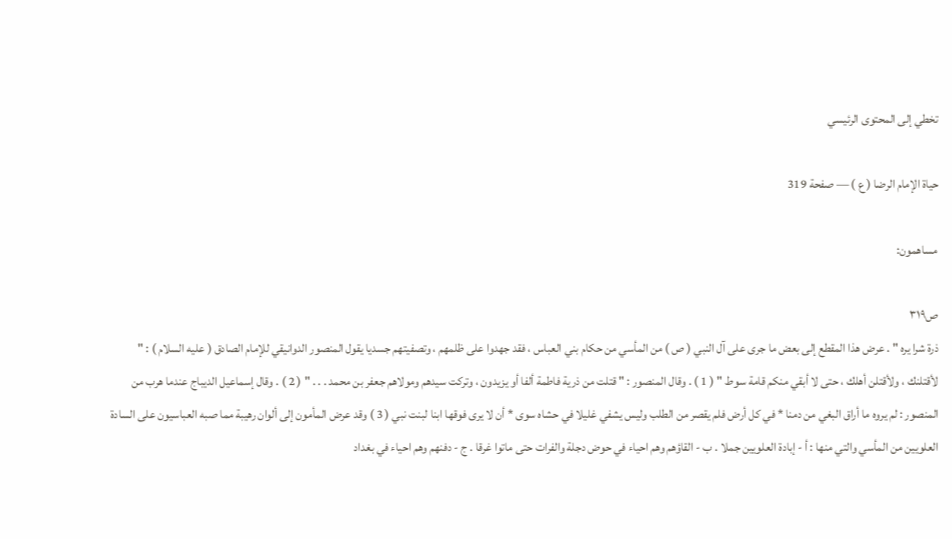تخطي إلى المحتوى الرئيسي

حياة الإمام الرضا ( ع ) — صفحة 319

مساهمون:

ص٣١٩
ذرة شرا يره " . عرض هذا المقطع إلى بعض ما جرى على آل النبي ( ص ) من المأسي من حكام بني العباس ، فقد جهدوا على ظلمهم ، وتصفيتهم جسديا يقول المنصور الدوانيقي للإمام الصادق ( عليه السلام ) : " لأقتلنك ، ولأقتلن أهلك ، حتى لا أبقي منكم قامة سوط " ( 1 ) . وقال المنصور : " قتلت من ذرية فاطمة ألفا أو يزيدون ، وتركت سيدهم ومولاهم جعفر بن محمد . . . " ( 2 ) . وقال إسماعيل الديباج عندما هرب من المنصور : لم يروه ما أراق البغي من دمنا * في كل أرض فلم يقصر من الطلب وليس يشفي غليلا في حشاه سوى * أن لا يرى فوقها ابنا لبنت نبي ( 3 ) وقد عرض المأمون إلى ألوان رهيبة مما صبه العباسيون على السادة العلويين من المأسي والتي منها : أ - إبادة العلويين جملا . ب - القاؤهم وهم احياء في حوض دجلة والفرات حتى ماتوا غرقا . ج - دفنهم وهم احياء في بغداد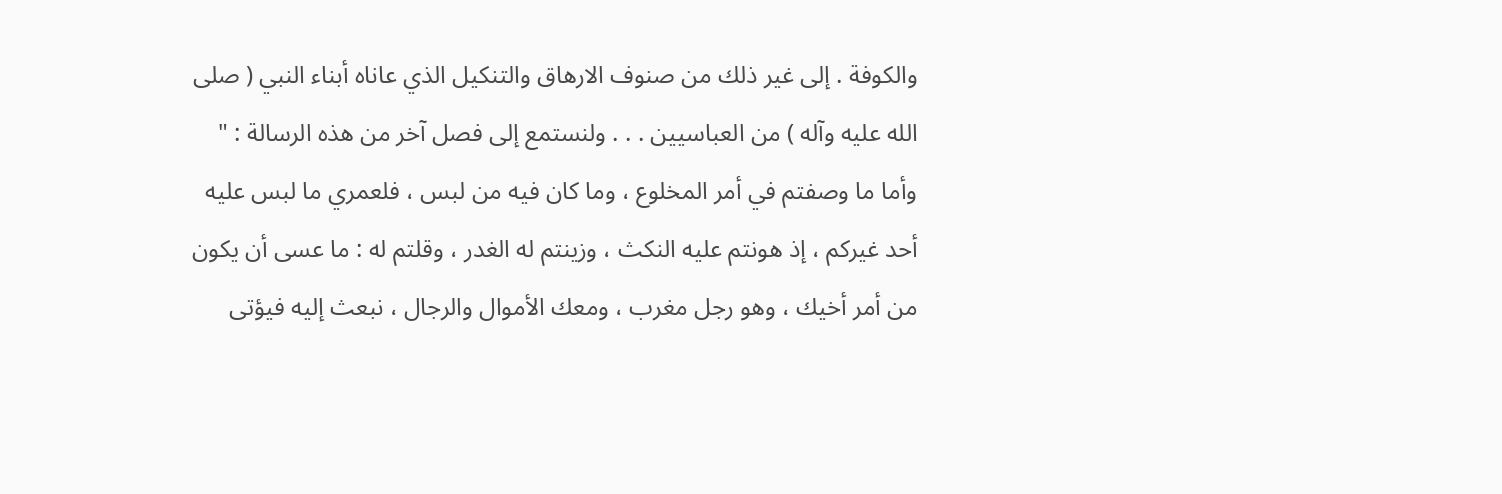والكوفة . إلى غير ذلك من صنوف الارهاق والتنكيل الذي عاناه أبناء النبي ( صلى الله عليه وآله ) من العباسيين . . . ولنستمع إلى فصل آخر من هذه الرسالة : " وأما ما وصفتم في أمر المخلوع ، وما كان فيه من لبس ، فلعمري ما لبس عليه أحد غيركم ، إذ هونتم عليه النكث ، وزينتم له الغدر ، وقلتم له : ما عسى أن يكون من أمر أخيك ، وهو رجل مغرب ، ومعك الأموال والرجال ، نبعث إليه فيؤتى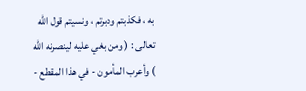به ، فكذبتم ودبرتم ، ونسيتم قول الله تعالى : ( ومن بغي عليه لينصرنه الله ) وأعرب المأمون - في هذا المقطع -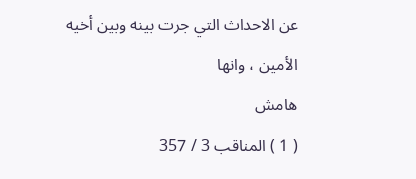عن الاحداث التي جرت بينه وبين أخيه الأمين ، وانها
هامش
( 1 ) المناقب 3 / 357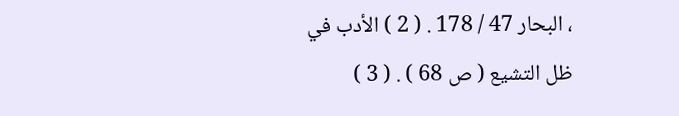، البحار 47 / 178 . ( 2 ) الأدب في ظل التشيع ( ص 68 ) . ( 3 )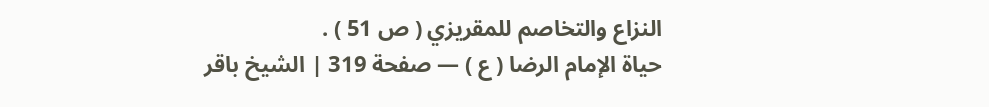النزاع والتخاصم للمقريزي ( ص 51 ) .
حياة الإمام الرضا ( ع ) — صفحة 319 | الشيخ باقر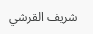شريف القرشي